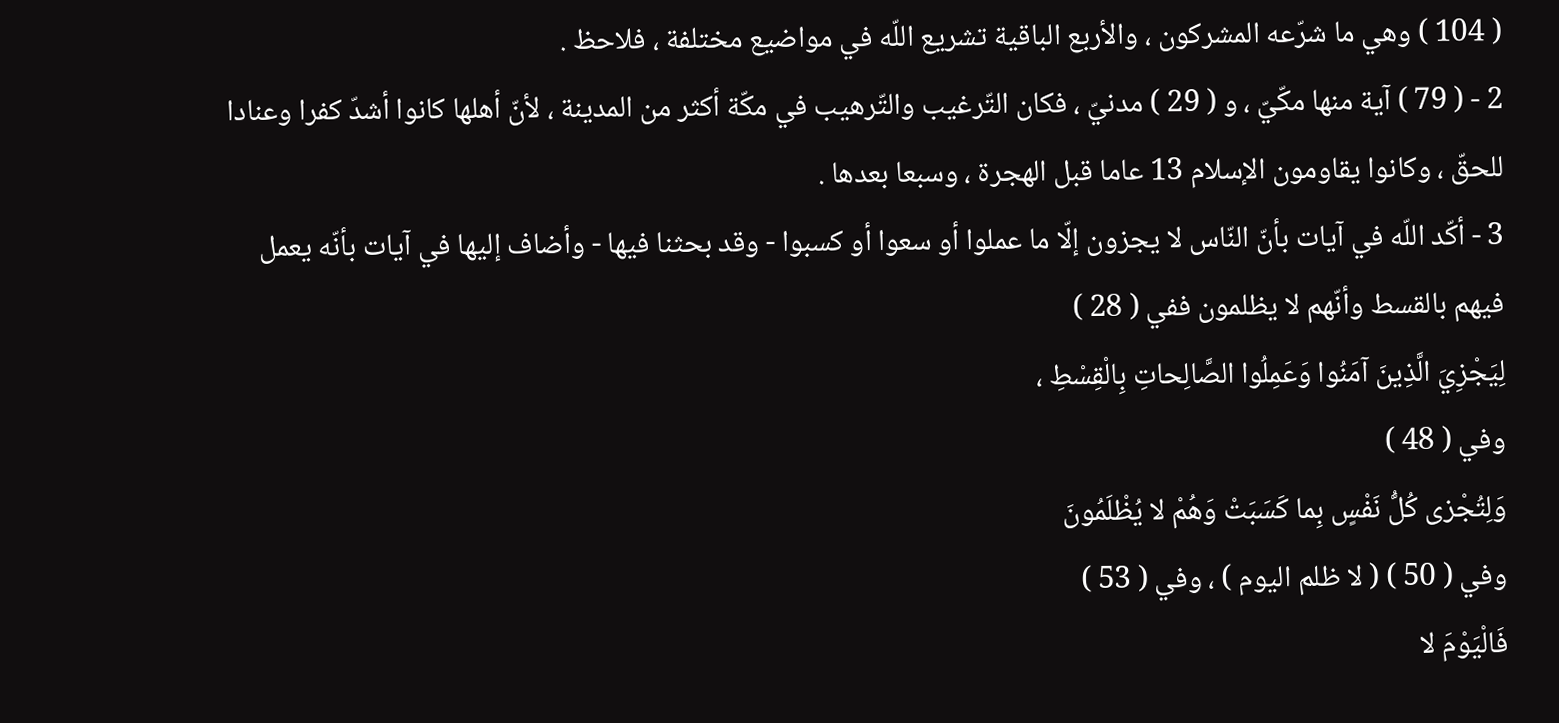( 104 ) وهي ما شرّعه المشركون ، والأربع الباقية تشريع اللّه في مواضيع مختلفة ، فلاحظ .
2 - ( 79 ) آية منها مكّيّ ، و ( 29 ) مدنيّ ، فكان التّرغيب والتّرهيب في مكّة أكثر من المدينة ، لأنّ أهلها كانوا أشدّ كفرا وعنادا للحقّ ، وكانوا يقاومون الإسلام 13 عاما قبل الهجرة ، وسبعا بعدها .
3 - أكّد اللّه في آيات بأنّ النّاس لا يجزون إلّا ما عملوا أو سعوا أو كسبوا - وقد بحثنا فيها - وأضاف إليها في آيات بأنّه يعمل فيهم بالقسط وأنّهم لا يظلمون ففي ( 28 )
لِيَجْزِيَ الَّذِينَ آمَنُوا وَعَمِلُوا الصَّالِحاتِ بِالْقِسْطِ ،
وفي ( 48 )
وَلِتُجْزى كُلُّ نَفْسٍ بِما كَسَبَتْ وَهُمْ لا يُظْلَمُونَ
وفي ( 50 ) ( لا ظلم اليوم ) ، وفي ( 53 )
فَالْيَوْمَ لا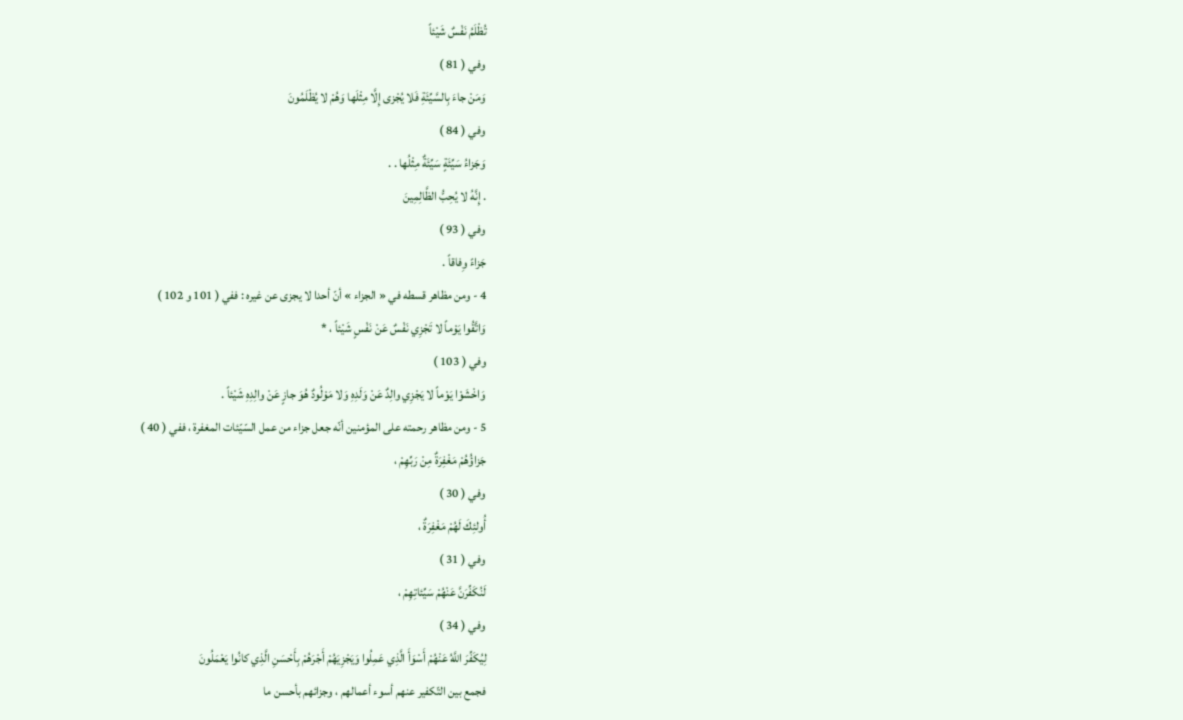تُظْلَمُ نَفْسٌ شَيْئاً
وفي ( 81 )
وَمَنْ جاءَ بِالسَّيِّئَةِ فَلا يُجْزى إِلَّا مِثْلَها وَهُمْ لا يُظْلَمُونَ
وفي ( 84 )
وَجَزاءُ سَيِّئَةٍ سَيِّئَةٌ مِثْلُها . .
. إِنَّهُ لا يُحِبُّ الظَّالِمِينَ
وفي ( 93 )
جَزاءً وِفاقاً .
4 - ومن مظاهر قسطه في « الجزاء » أنّ أحدا لا يجزى عن غيره : ففي ( 101 و 102 )
وَاتَّقُوا يَوْماً لا تَجْزِي نَفْسٌ عَنْ نَفْسٍ شَيْئاً ، *
وفي ( 103 )
وَاخْشَوْا يَوْماً لا يَجْزِي والِدٌ عَنْ وَلَدِهِ وَلا مَوْلُودٌ هُوَ جازٍ عَنْ والِدِهِ شَيْئاً .
5 - ومن مظاهر رحمته على المؤمنين أنّه جعل جزاء من عمل السّيّئات المغفرة ، ففي ( 40 )
جَزاؤُهُمْ مَغْفِرَةٌ مِنْ رَبِّهِمْ ،
وفي ( 30 )
أُولئِكَ لَهُمْ مَغْفِرَةٌ ،
وفي ( 31 )
لَنُكَفِّرَنَّ عَنْهُمْ سَيِّئاتِهِمْ ،
وفي ( 34 )
لِيُكَفِّرَ اللَّهُ عَنْهُمْ أَسْوَأَ الَّذِي عَمِلُوا وَيَجْزِيَهُمْ أَجْرَهُمْ بِأَحْسَنِ الَّذِي كانُوا يَعْمَلُونَ
فجمع بين التّكفير عنهم أسوء أعمالهم ، وجزائهم بأحسن ما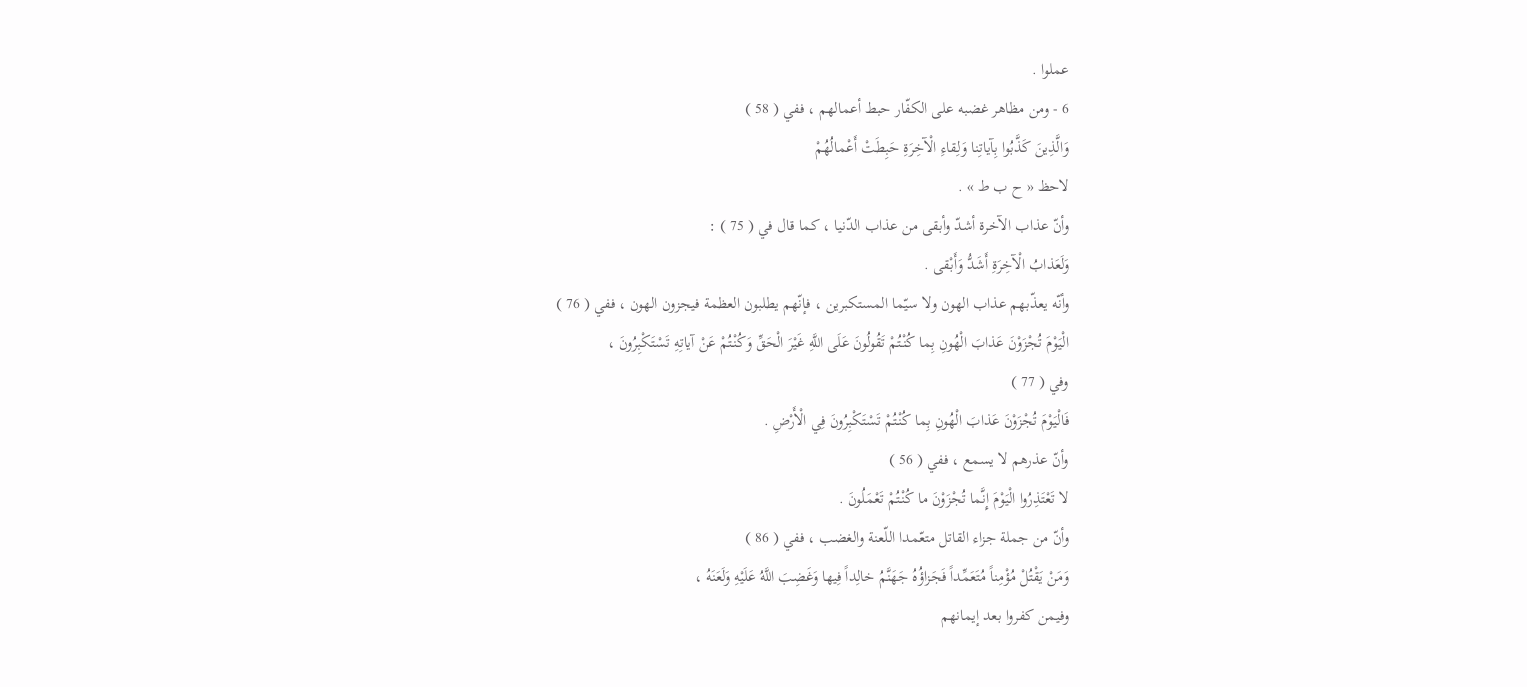عملوا .
6 - ومن مظاهر غضبه على الكفّار حبط أعمالهم ، ففي ( 58 )
وَالَّذِينَ كَذَّبُوا بِآياتِنا وَلِقاءِ الْآخِرَةِ حَبِطَتْ أَعْمالُهُمْ
لاحظ « ح ب ط » .
وأنّ عذاب الآخرة أشدّ وأبقى من عذاب الدّنيا ، كما قال في ( 75 ) :
وَلَعَذابُ الْآخِرَةِ أَشَدُّ وَأَبْقى .
وأنّه يعذّبهم عذاب الهون ولا سيّما المستكبرين ، فإنّهم يطلبون العظمة فيجزون الهون ، ففي ( 76 )
الْيَوْمَ تُجْزَوْنَ عَذابَ الْهُونِ بِما كُنْتُمْ تَقُولُونَ عَلَى اللَّهِ غَيْرَ الْحَقِّ وَكُنْتُمْ عَنْ آياتِهِ تَسْتَكْبِرُونَ ،
وفي ( 77 )
فَالْيَوْمَ تُجْزَوْنَ عَذابَ الْهُونِ بِما كُنْتُمْ تَسْتَكْبِرُونَ فِي الْأَرْضِ .
وأنّ عذرهم لا يسمع ، ففي ( 56 )
لا تَعْتَذِرُوا الْيَوْمَ إِنَّما تُجْزَوْنَ ما كُنْتُمْ تَعْمَلُونَ .
وأنّ من جملة جزاء القاتل متعّمدا اللّعنة والغضب ، ففي ( 86 )
وَمَنْ يَقْتُلْ مُؤْمِناً مُتَعَمِّداً فَجَزاؤُهُ جَهَنَّمُ خالِداً فِيها وَغَضِبَ اللَّهُ عَلَيْهِ وَلَعَنَهُ ،
وفيمن كفروا بعد إيمانهم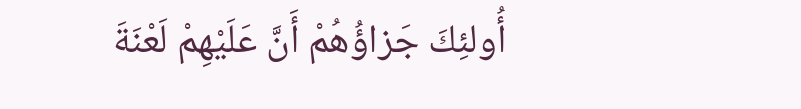أُولئِكَ جَزاؤُهُمْ أَنَّ عَلَيْهِمْ لَعْنَةَ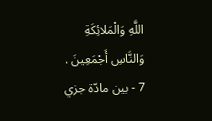اللَّهِ وَالْمَلائِكَةِ وَالنَّاسِ أَجْمَعِينَ .
7 - بين مادّة جزي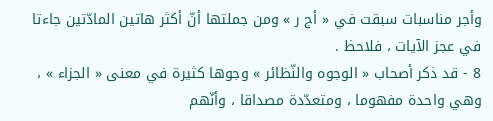وأجر مناسبات سبقت في « أج ر » ومن جملتها أنّ أكثر هاتين المادّتين جاءتا في عجز الآيات ، فلاحظ .
8 - قد ذكر أصحاب « الوجوه والنّظائر » وجوها كثيرة في معنى « الجزاء » ، وهي واحدة مفهوما ، ومتعدّدة مصداقا ، وأنّهم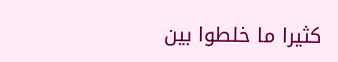كثيرا ما خلطوا بين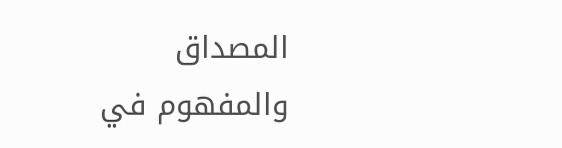المصداق والمفهوم في